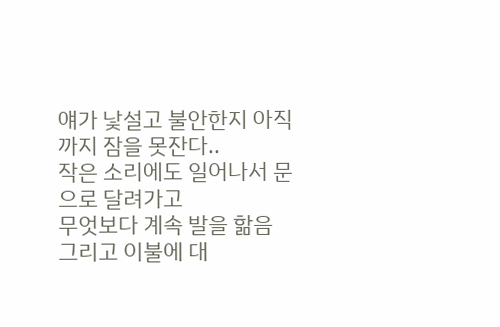얘가 낯설고 불안한지 아직까지 잠을 못잔다..
작은 소리에도 일어나서 문으로 달려가고
무엇보다 계속 발을 핢음
그리고 이불에 대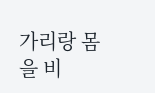가리랑 몸을 비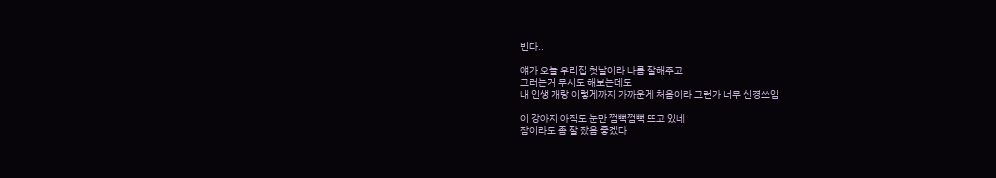빈다..

얘가 오늘 우리집 첫날이라 나름 잘해주고
그러는거 무시도 해보는데도
내 인생 개랑 이렇게까지 가까운게 처음이라 그런가 너무 신경쓰임

이 강아지 아직도 눈만 껌뻑껌뻑 뜨고 있네
잠이라도 좀 잘 잤음 좋겠다